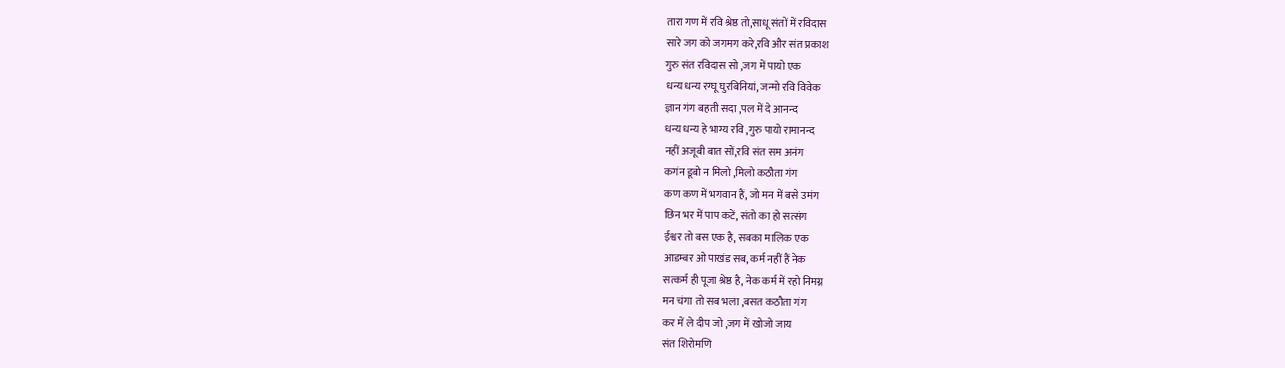तारा गण में रवि श्रेष्ठ तो,साधू संतों में रविदास
सारे जग को जगमग करे,रवि और संत प्रकाश
गुरु संत रविदास सो ,जग में पायो एक
धन्य धन्य रग्घू घुरबिनियां, जन्मो रवि विवेक
ज्ञान गंग बहती सदा ,पल में दे आनन्द
धन्य धन्य हे भाग्य रवि ,गुरु पायो रामानन्द
नहीं अजूबी बात सों,रवि संत सम अनंग
कगंन डूबो न मिलो ,मिलो कठौता गंग
कण कण में भगवान हैं, जो मन में बसे उमंग
छिन भर में पाप कटें, संतो का हो सत्संग
ईश्वर तो बस एक है, सबका मालिक एक
आडम्बर ओ पाखंड सब, कर्म नहीं हैं नेक
सत्कर्म ही पूजा श्रेष्ठ है, नेक कर्म में रहो निमग्न
मन चंगा तो सब भला ,बसत कठौता गंग
कर में ले दीप जो ,जग में खोजो जाय
संत शिरोमणि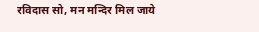रविदास सो, मन मन्दिर मिल जाये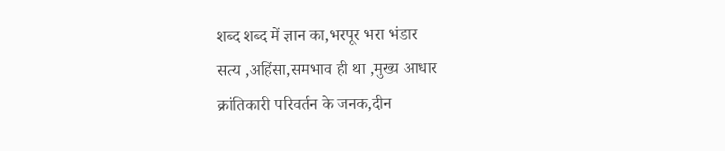शब्द शब्द में ज्ञान का,भरपूर भरा भंडार
सत्य ,अहिंसा,समभाव ही था ,मुख्य आधार
क्रांतिकारी परिवर्तन के जनक,दीन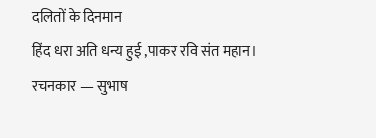दलितों के दिनमान
हिंद धरा अति धन्य हुई ,पाकर रवि संत महान।
रचनकार — सुभाष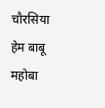चौरसिया हेम बाबू महोबा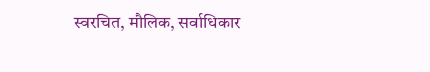स्वरचित, मौलिक, सर्वाधिकार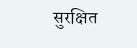सुरक्षित